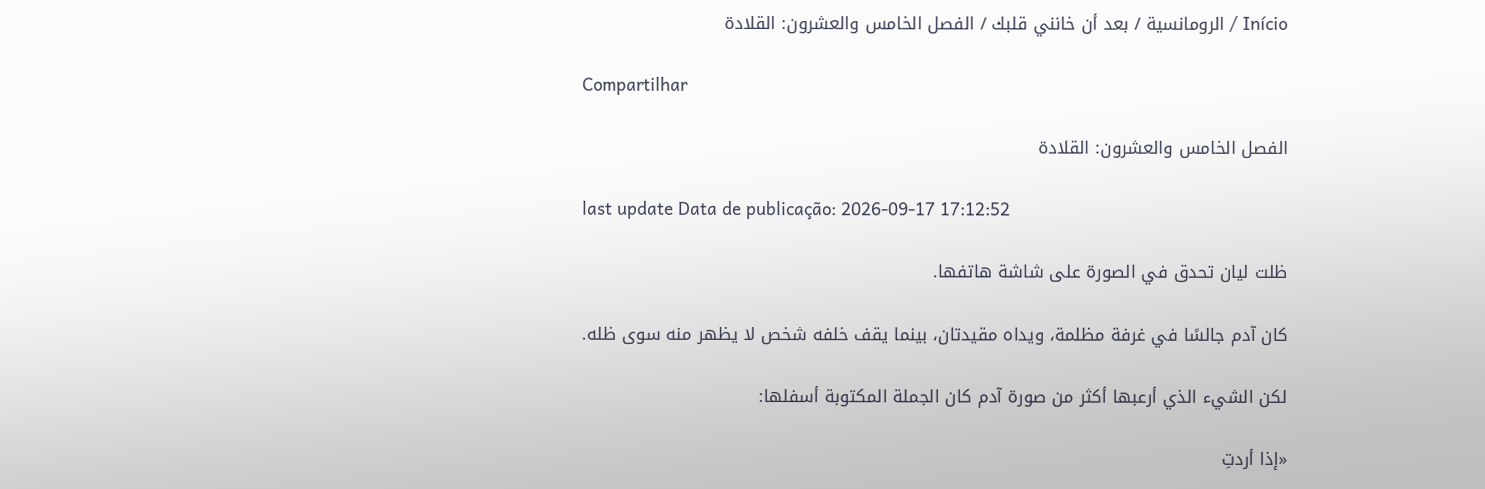Início / الرومانسية / بعد أن خانني قلبك / الفصل الخامس والعشرون: القلادة

Compartilhar

الفصل الخامس والعشرون: القلادة

last update Data de publicação: 2026-09-17 17:12:52

ظلت ليان تحدق في الصورة على شاشة هاتفها.

كان آدم جالسًا في غرفة مظلمة، ويداه مقيدتان، بينما يقف خلفه شخص لا يظهر منه سوى ظله.

لكن الشيء الذي أرعبها أكثر من صورة آدم كان الجملة المكتوبة أسفلها:

«إذا أردتِ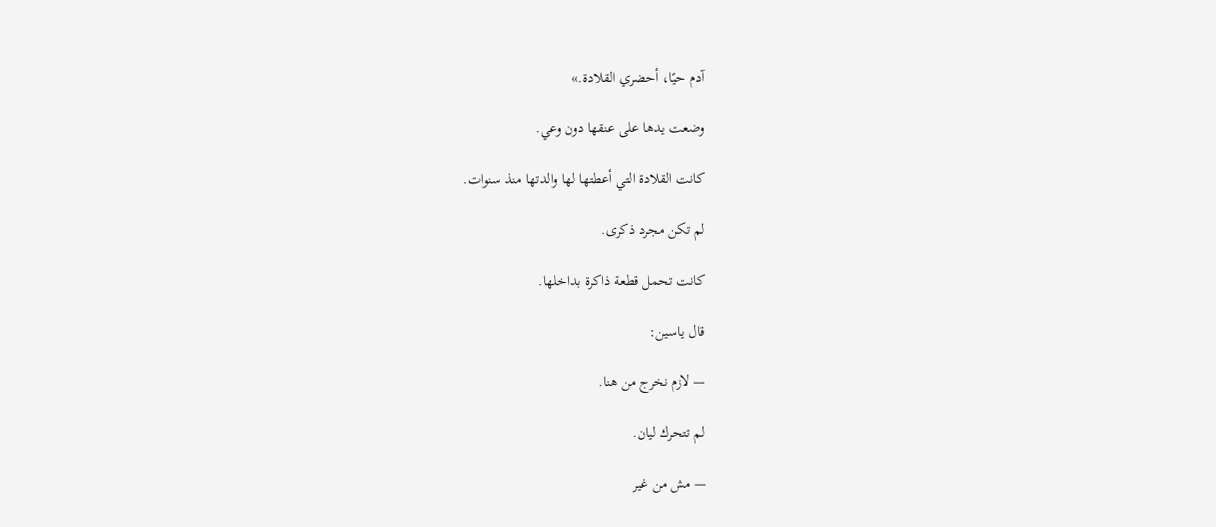آدم حيًا، أحضري القلادة.»

وضعت يدها على عنقها دون وعي.

كانت القلادة التي أعطتها لها والدتها منذ سنوات.

لم تكن مجرد ذكرى.

كانت تحمل قطعة ذاكرة بداخلها.

قال ياسين:

— لازم نخرج من هنا.

لم تتحرك ليان.

— مش من غير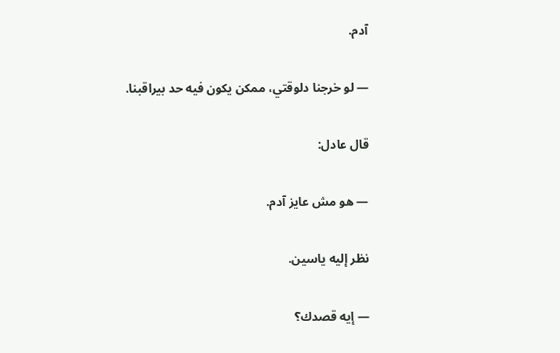آدم.

— لو خرجنا دلوقتي، ممكن يكون فيه حد بيراقبنا.

قال عادل:

— هو مش عايز آدم.

نظر إليه ياسين.

— إيه قصدك؟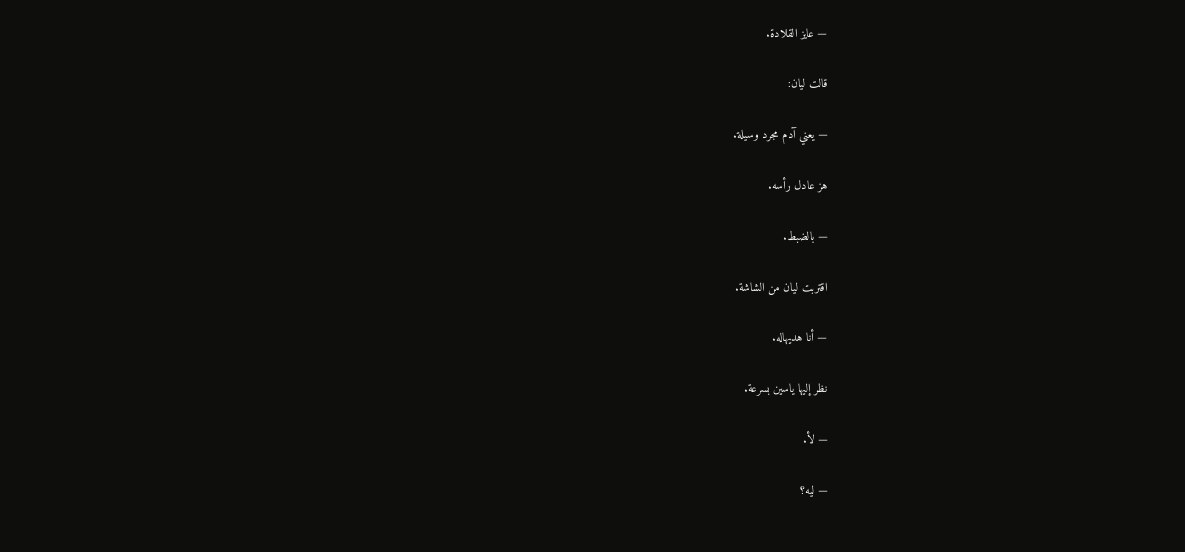— عايز القلادة.

قالت ليان:

— يعني آدم مجرد وسيلة.

هز عادل رأسه.

— بالضبط.

اقتربت ليان من الشاشة.

— أنا هديهاله.

نظر إليها ياسين بسرعة.

— لأ.

— ليه؟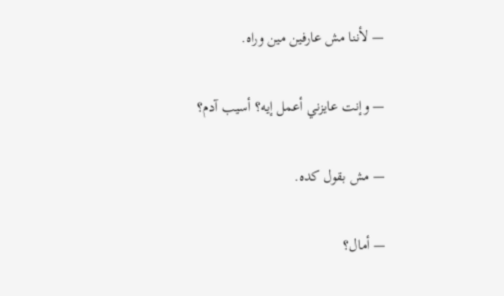— لأننا مش عارفين مين وراه.

— وإنت عايزني أعمل إيه؟ أسيب آدم؟

— مش بقول كده.

— أمال؟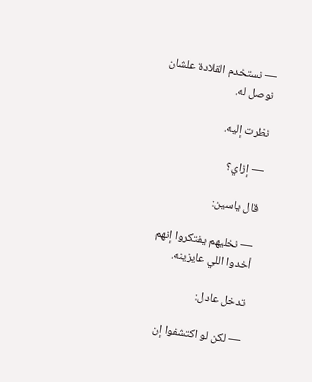— نستخدم القلادة علشان نوصل له.

نظرت إليه.

— إزاي؟

قال ياسين:

— نخليهم يفتكروا إنهم أخدوا اللي عايزينه.

تدخل عادل:

— لكن لو اكتشفوا إن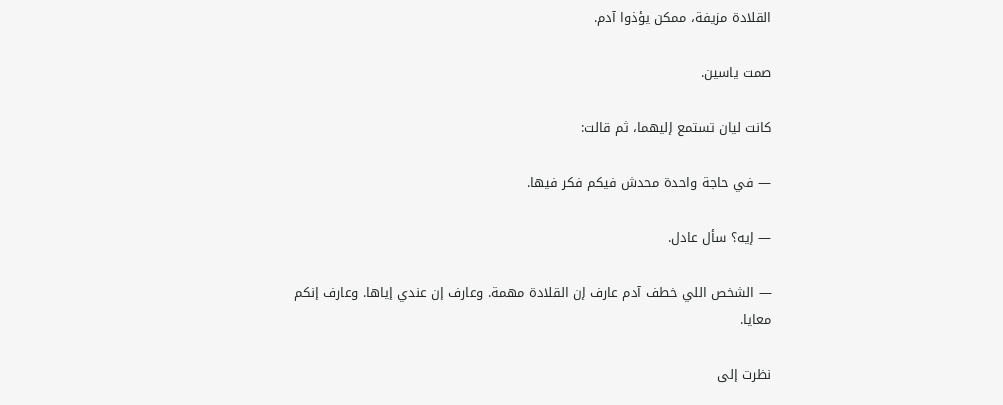القلادة مزيفة، ممكن يؤذوا آدم.

صمت ياسين.

كانت ليان تستمع إليهما، ثم قالت:

— في حاجة واحدة محدش فيكم فكر فيها.

— إيه؟ سأل عادل.

— الشخص اللي خطف آدم عارف إن القلادة مهمة. وعارف إن عندي إياها. وعارف إنكم معايا.

نظرت إلى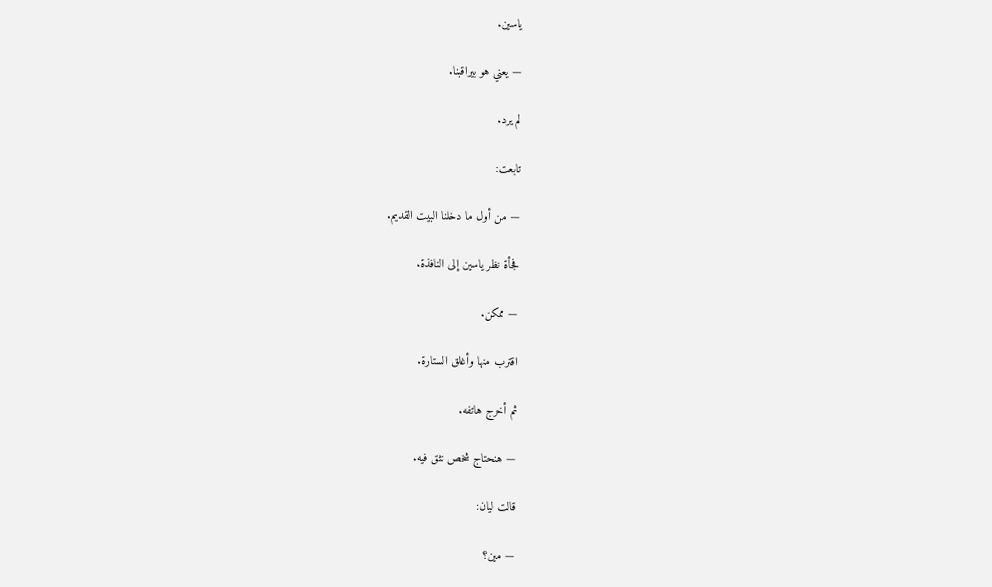ياسين.

— يعني هو بيراقبنا.

لم يرد.

تابعت:

— من أول ما دخلنا البيت القديم.

فجأة نظر ياسين إلى النافذة.

— ممكن.

اقترب منها وأغلق الستارة.

ثم أخرج هاتفه.

— هنحتاج شخص نثق فيه.

قالت ليان:

— مين؟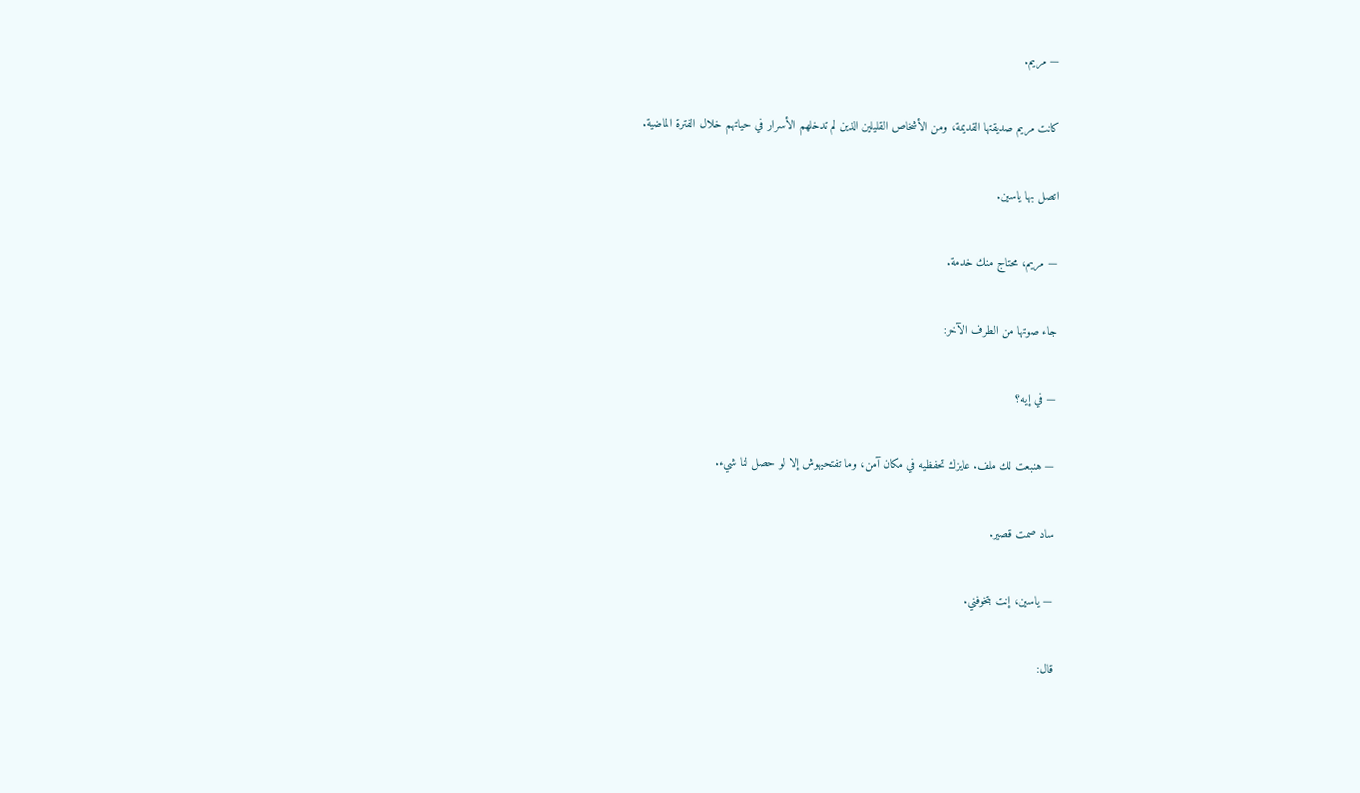— مريم.

كانت مريم صديقتها القديمة، ومن الأشخاص القليلين الذين لم تدخلهم الأسرار في حياتهم خلال الفترة الماضية.

اتصل بها ياسين.

— مريم، محتاج منك خدمة.

جاء صوتها من الطرف الآخر:

— في إيه؟

— هنبعت لك ملف. عايزك تحفظيه في مكان آمن، وما تفتحيهوش إلا لو حصل لنا شيء.

ساد صمت قصير.

— ياسين، إنت بتخوفني.

قال: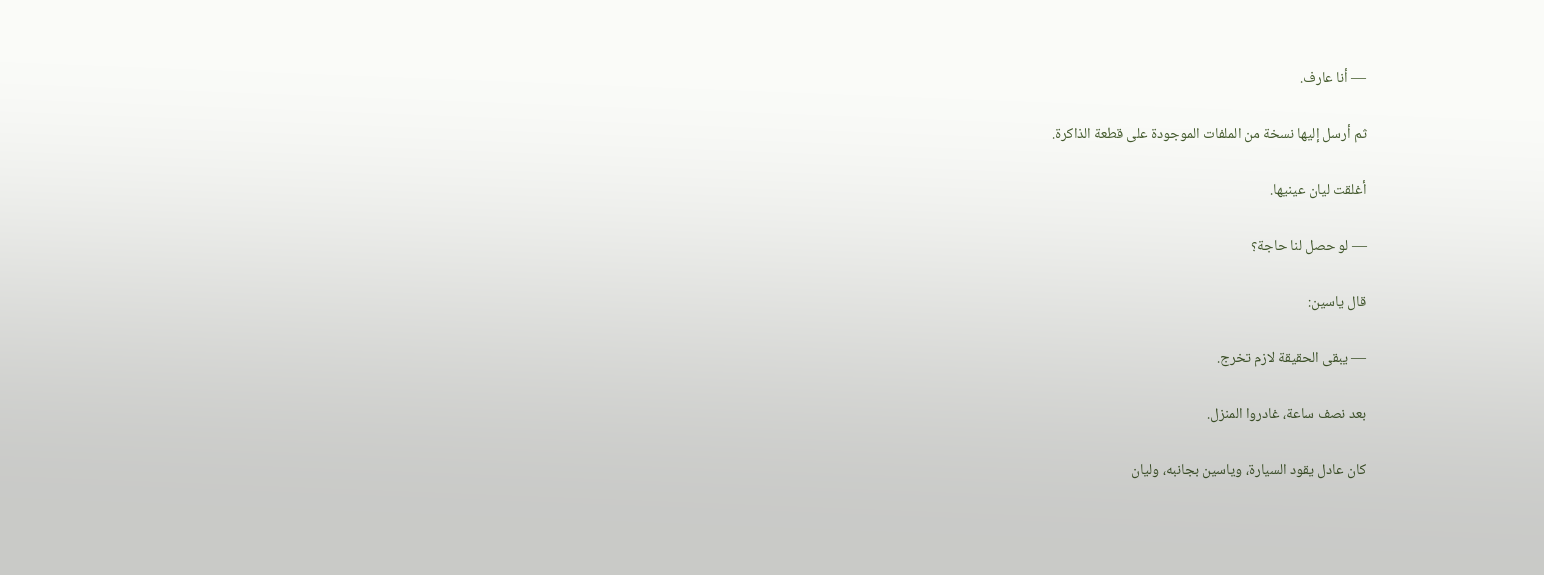— أنا عارف.

ثم أرسل إليها نسخة من الملفات الموجودة على قطعة الذاكرة.

أغلقت ليان عينيها.

— لو حصل لنا حاجة؟

قال ياسين:

— يبقى الحقيقة لازم تخرج.

بعد نصف ساعة، غادروا المنزل.

كان عادل يقود السيارة، وياسين بجانبه، وليان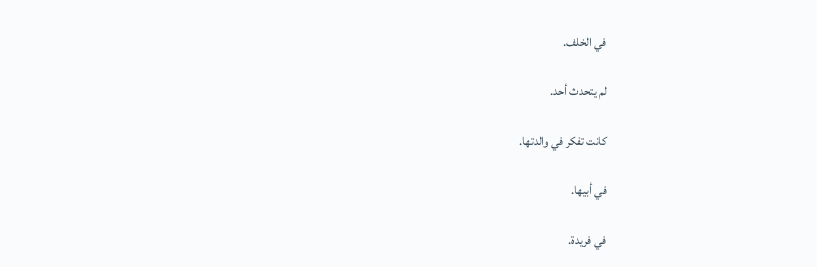في الخلف.

لم يتحدث أحد.

كانت تفكر في والدتها.

في أبيها.

في فريدة.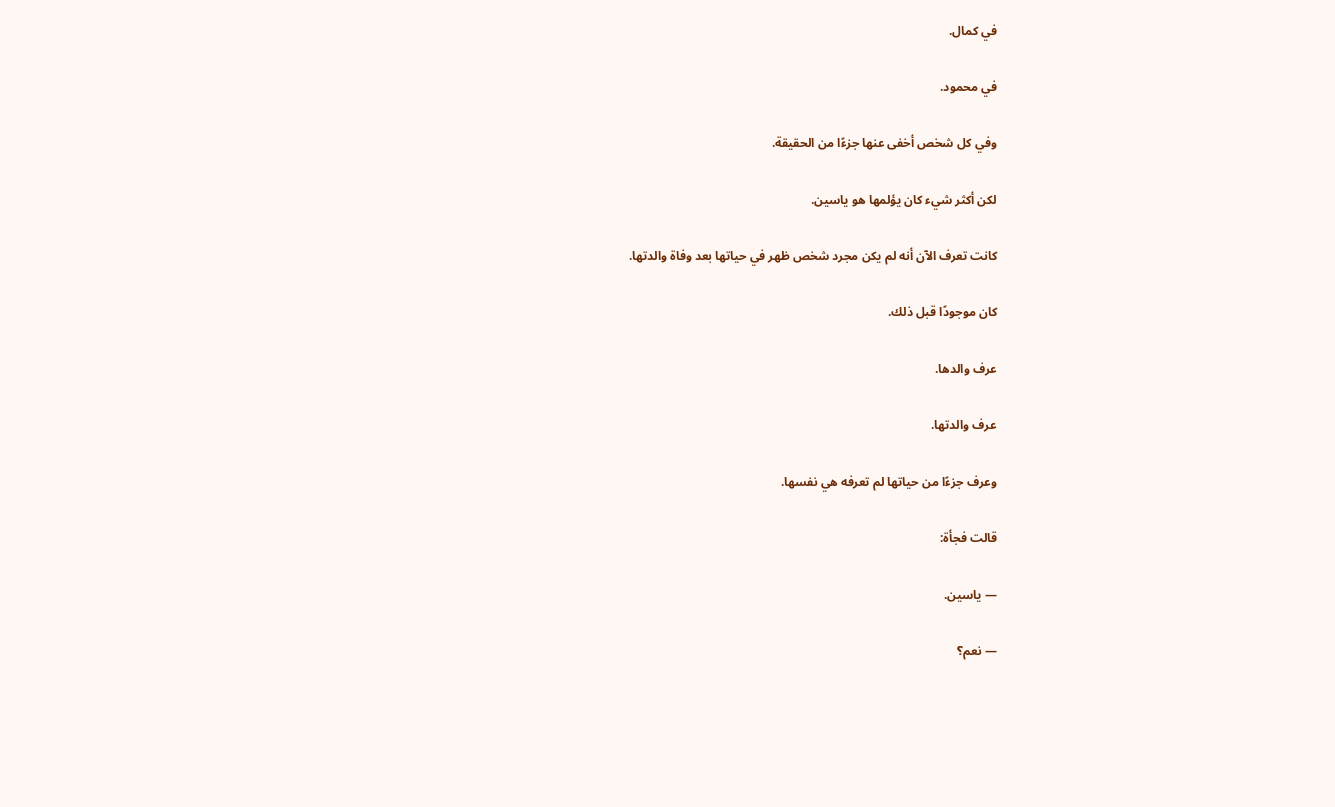في كمال.

في محمود.

وفي كل شخص أخفى عنها جزءًا من الحقيقة.

لكن أكثر شيء كان يؤلمها هو ياسين.

كانت تعرف الآن أنه لم يكن مجرد شخص ظهر في حياتها بعد وفاة والدتها.

كان موجودًا قبل ذلك.

عرف والدها.

عرف والدتها.

وعرف جزءًا من حياتها لم تعرفه هي نفسها.

قالت فجأة:

— ياسين.

— نعم؟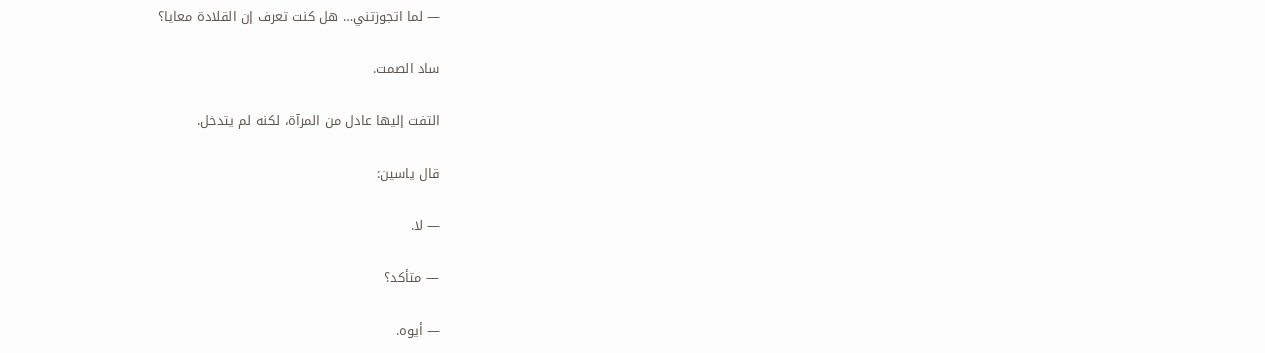— لما اتجوزتني… هل كنت تعرف إن القلادة معايا؟

ساد الصمت.

التفت إليها عادل من المرآة، لكنه لم يتدخل.

قال ياسين:

— لا.

— متأكد؟

— أيوه.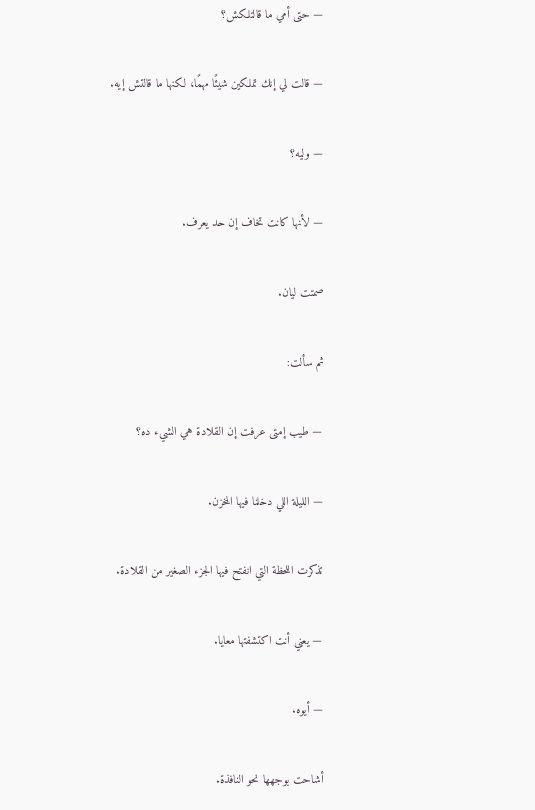— حتى أمي ما قالتلكش؟

— قالت لي إنك تملكين شيئًا مهمًا، لكنها ما قالتش إيه.

— وليه؟

— لأنها كانت تخاف إن حد يعرف.

صمتت ليان.

ثم سألت:

— طيب إمتى عرفت إن القلادة هي الشيء ده؟

— الليلة اللي دخلنا فيها المخزن.

تذكرت اللحظة التي انفتح فيها الجزء الصغير من القلادة.

— يعني أنت اكتشفتها معايا.

— أيوه.

أشاحت بوجهها نحو النافذة.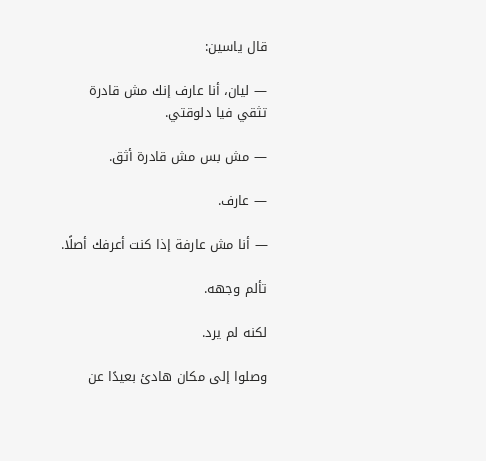قال ياسين:

— ليان، أنا عارف إنك مش قادرة تثقي فيا دلوقتي.

— مش بس مش قادرة أثق.

— عارف.

— أنا مش عارفة إذا كنت أعرفك أصلًا.

تألم وجهه.

لكنه لم يرد.

وصلوا إلى مكان هادئ بعيدًا عن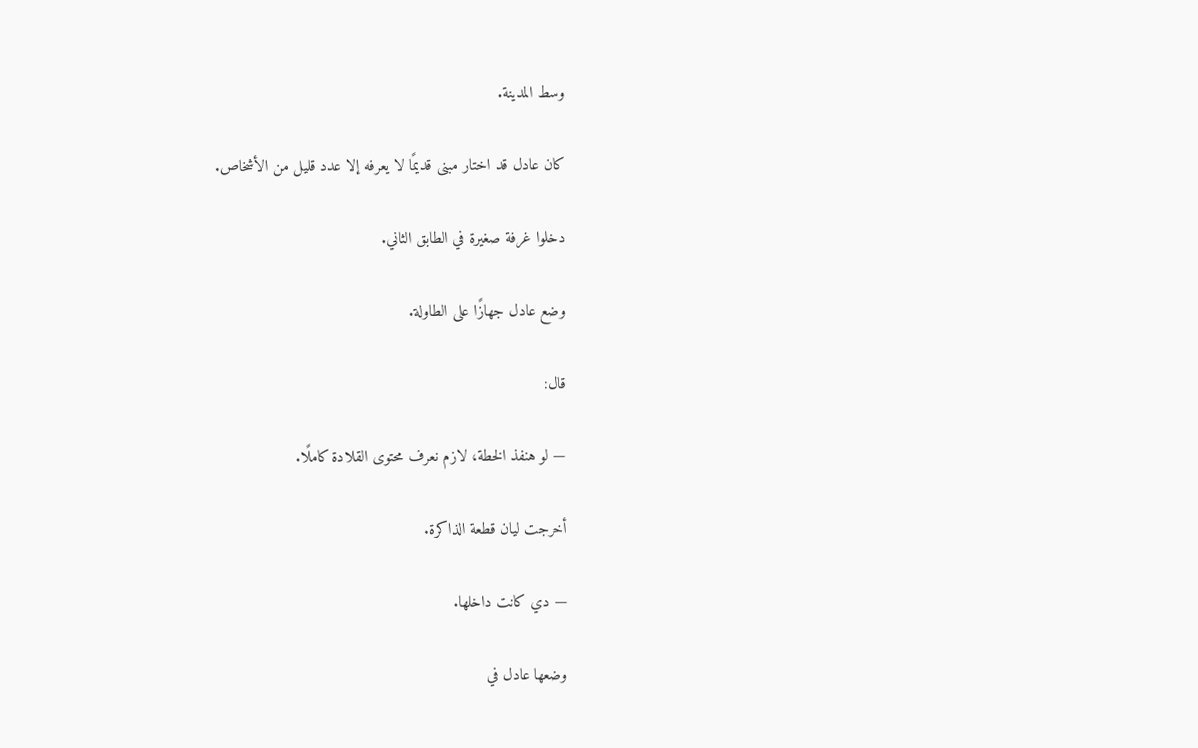وسط المدينة.

كان عادل قد اختار مبنى قديمًا لا يعرفه إلا عدد قليل من الأشخاص.

دخلوا غرفة صغيرة في الطابق الثاني.

وضع عادل جهازًا على الطاولة.

قال:

— لو هنفذ الخطة، لازم نعرف محتوى القلادة كاملًا.

أخرجت ليان قطعة الذاكرة.

— دي كانت داخلها.

وضعها عادل في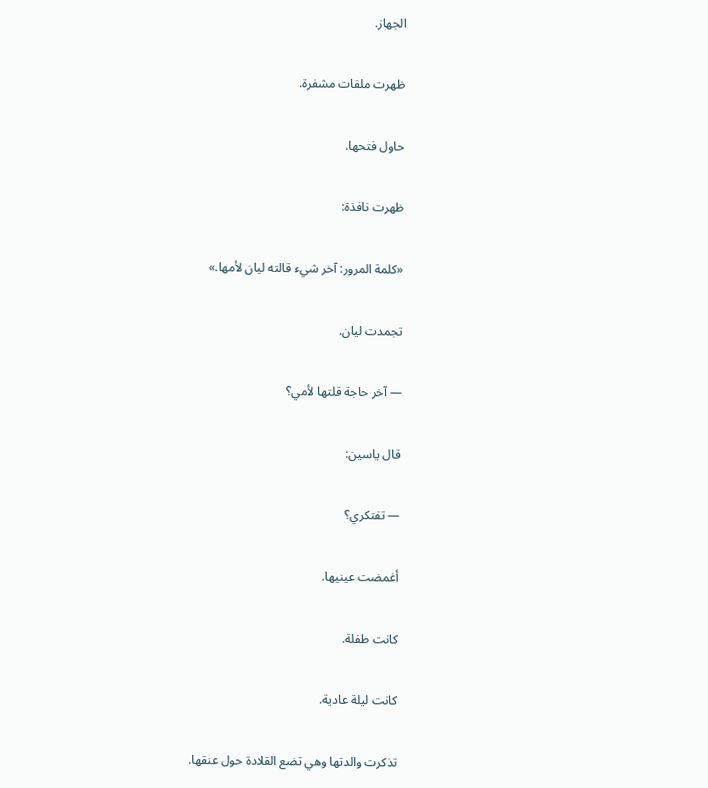الجهاز.

ظهرت ملفات مشفرة.

حاول فتحها.

ظهرت نافذة:

«كلمة المرور: آخر شيء قالته ليان لأمها.»

تجمدت ليان.

— آخر حاجة قلتها لأمي؟

قال ياسين:

— تفتكري؟

أغمضت عينيها.

كانت طفلة.

كانت ليلة عادية.

تذكرت والدتها وهي تضع القلادة حول عنقها.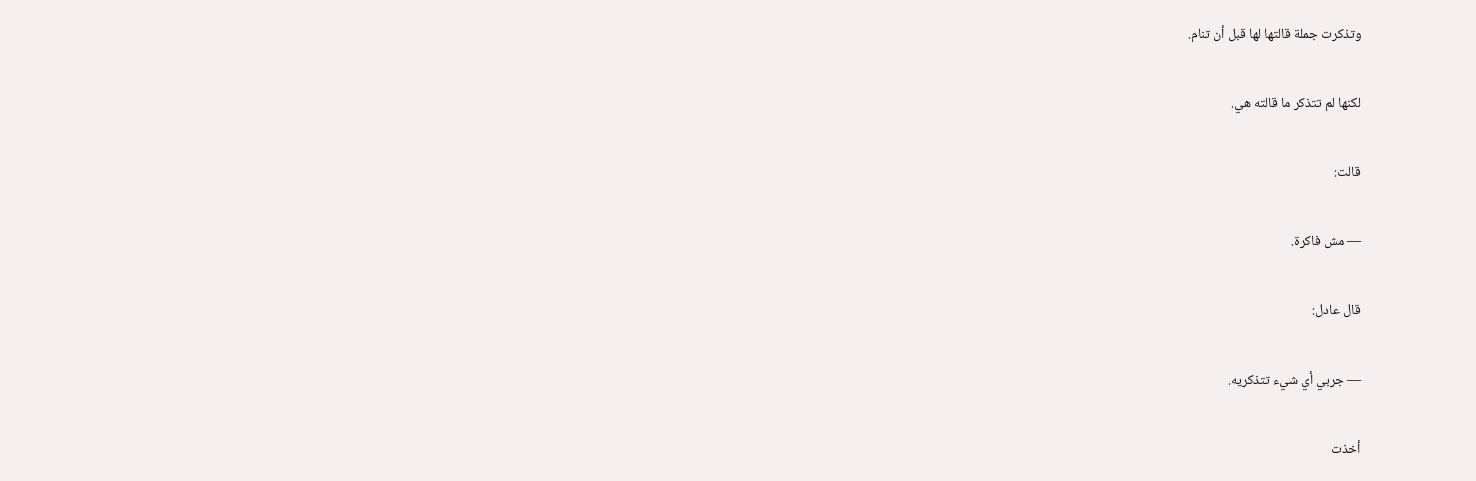وتذكرت جملة قالتها لها قبل أن تنام.

لكنها لم تتذكر ما قالته هي.

قالت:

— مش فاكرة.

قال عادل:

— جربي أي شيء تتذكريه.

أخذت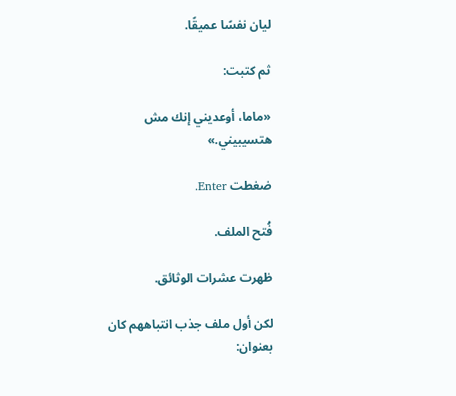ليان نفسًا عميقًا.

ثم كتبت:

«ماما، أوعديني إنك مش هتسيبيني.»

ضغطت Enter.

فُتح الملف.

ظهرت عشرات الوثائق.

لكن أول ملف جذب انتباههم كان بعنوان: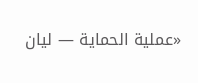«عملية الحماية — ليان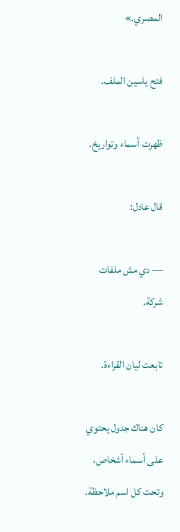المصري.»

فتح ياسين الملف.

ظهرت أسماء وتواريخ.

قال عادل:

— دي مش ملفات شركة.

تابعت ليان القراءة.

كان هناك جدول يحتوي على أسماء أشخاص، وتحت كل اسم ملاحظة.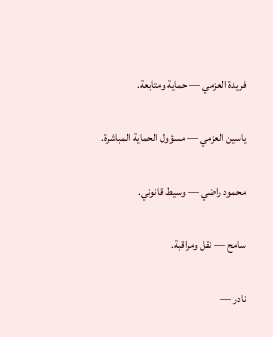فريدة العزمي — حماية ومتابعة.

ياسين العزمي — مسؤول الحماية المباشرة.

محمود راضي — وسيط قانوني.

سامح — نقل ومراقبة.

نادر —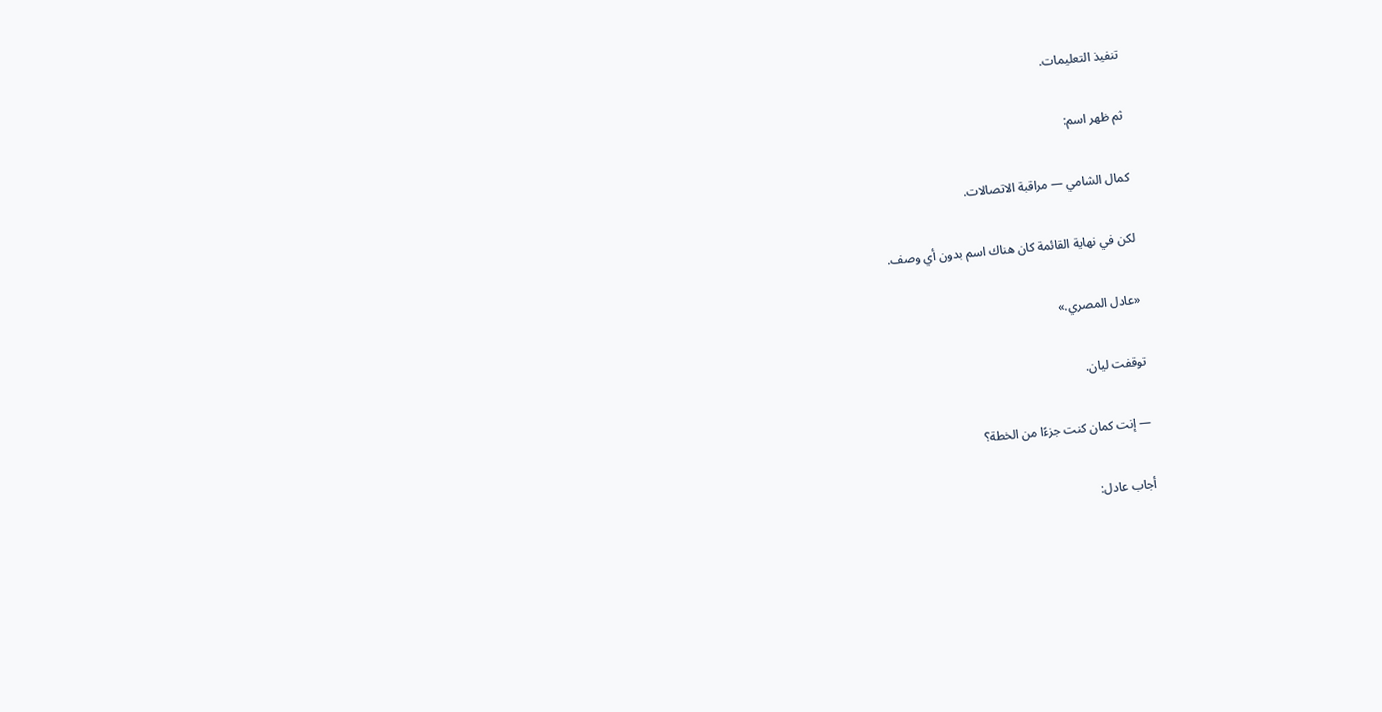تنفيذ التعليمات.

ثم ظهر اسم:

كمال الشامي — مراقبة الاتصالات.

لكن في نهاية القائمة كان هناك اسم بدون أي وصف.

«عادل المصري.»

توقفت ليان.

— إنت كمان كنت جزءًا من الخطة؟

أجاب عادل: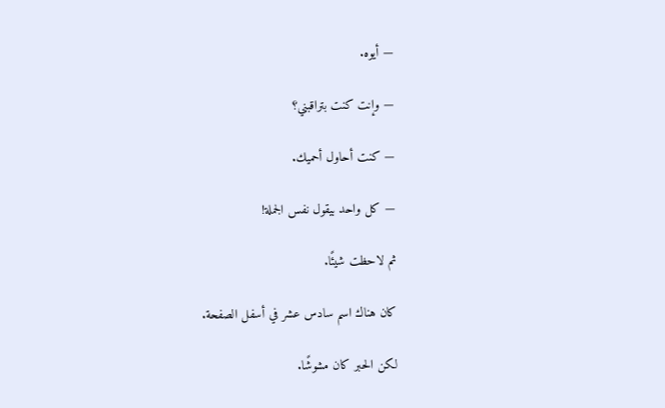— أيوه.

— وإنت كنت بتراقبني؟

— كنت أحاول أحميك.

— كل واحد بيقول نفس الجملة!

ثم لاحظت شيئًا.

كان هناك اسم سادس عشر في أسفل الصفحة.

لكن الحبر كان مشوشًا.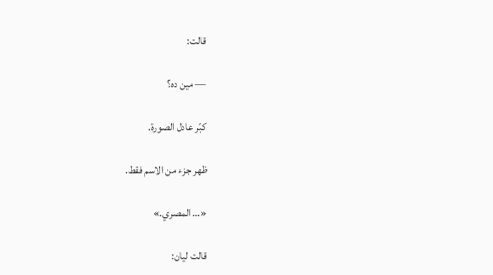قالت:

— مين ده؟

كبّر عادل الصورة.

ظهر جزء من الاسم فقط.

«… المصري.»

قالت ليان: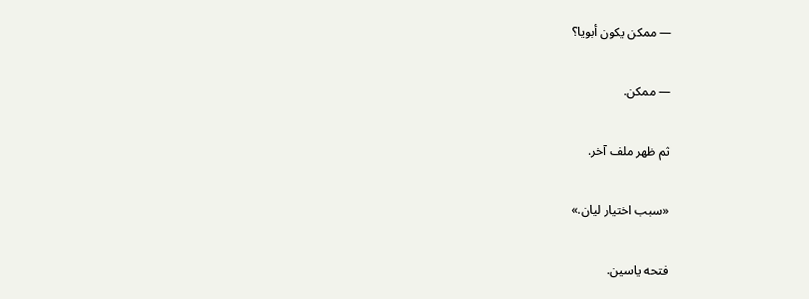— ممكن يكون أبويا؟

— ممكن.

ثم ظهر ملف آخر.

«سبب اختيار ليان.»

فتحه ياسين.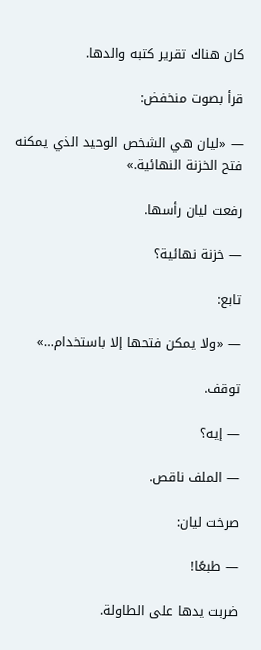كان هناك تقرير كتبه والدها.

قرأ بصوت منخفض:

— «ليان هي الشخص الوحيد الذي يمكنه فتح الخزنة النهائية.»

رفعت ليان رأسها.

— خزنة نهائية؟

تابع:

— «ولا يمكن فتحها إلا باستخدام…»

توقف.

— إيه؟

— الملف ناقص.

صرخت ليان:

— طبعًا!

ضربت يدها على الطاولة.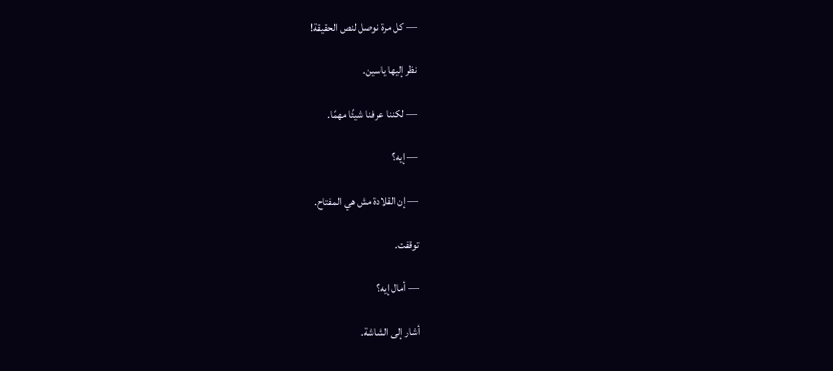— كل مرة نوصل لنص الحقيقة!

نظر إليها ياسين.

— لكننا عرفنا شيئًا مهمًا.

— إيه؟

— إن القلادة مش هي المفتاح.

توقفت.

— أمال إيه؟

أشار إلى الشاشة.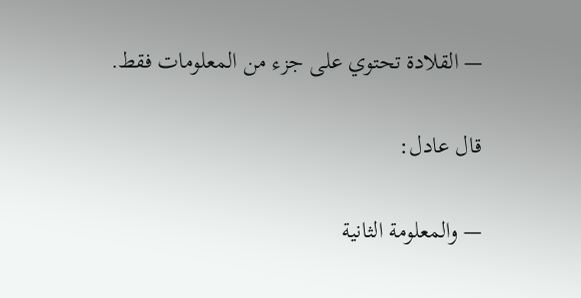— القلادة تحتوي على جزء من المعلومات فقط.

قال عادل:

— والمعلومة الثانية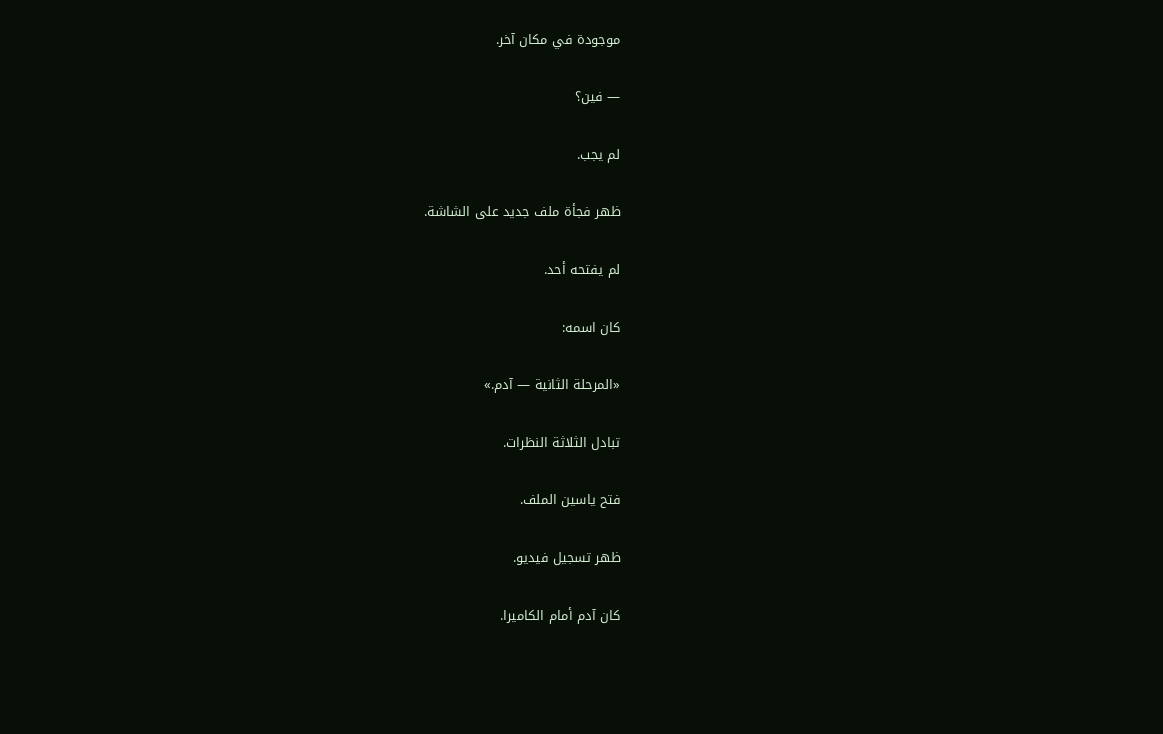موجودة في مكان آخر.

— فين؟

لم يجب.

ظهر فجأة ملف جديد على الشاشة.

لم يفتحه أحد.

كان اسمه:

«المرحلة الثانية — آدم.»

تبادل الثلاثة النظرات.

فتح ياسين الملف.

ظهر تسجيل فيديو.

كان آدم أمام الكاميرا.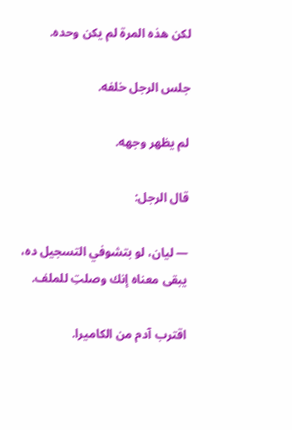لكن هذه المرة لم يكن وحده.

جلس الرجل خلفه.

لم يظهر وجهه.

قال الرجل:

— ليان، لو بتشوفي التسجيل ده، يبقى معناه إنك وصلتِ للملف.

اقترب آدم من الكاميرا.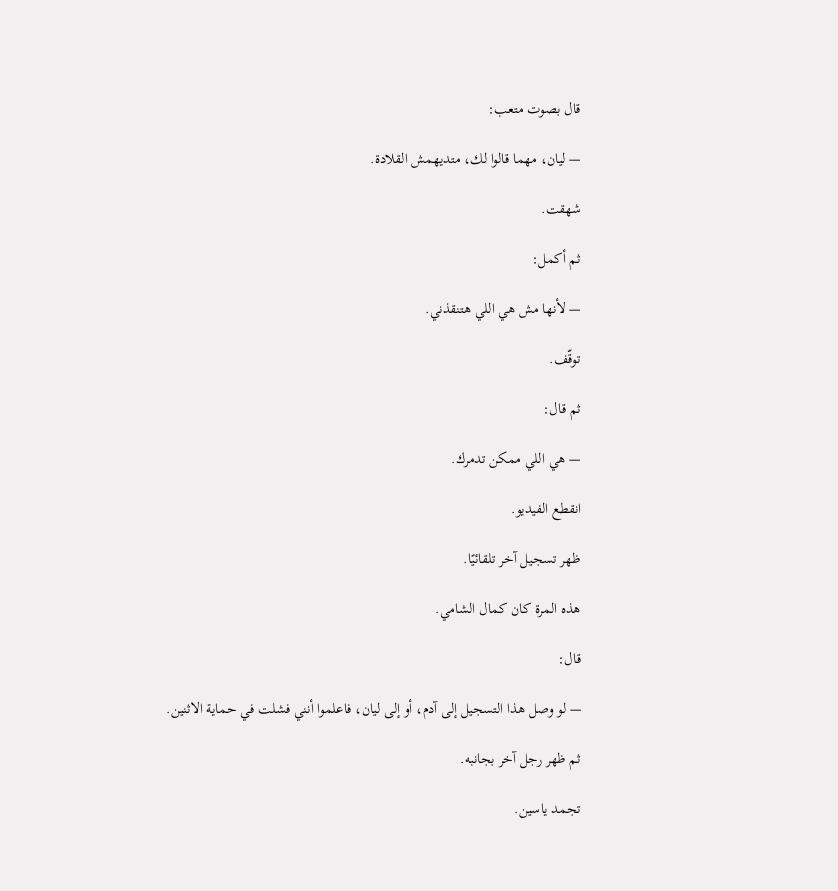قال بصوت متعب:

— ليان، مهما قالوا لك، متديهمش القلادة.

شهقت.

ثم أكمل:

— لأنها مش هي اللي هتنقذني.

توقّف.

ثم قال:

— هي اللي ممكن تدمرك.

انقطع الفيديو.

ظهر تسجيل آخر تلقائيًا.

هذه المرة كان كمال الشامي.

قال:

— لو وصل هذا التسجيل إلى آدم، أو إلى ليان، فاعلموا أنني فشلت في حماية الاثنين.

ثم ظهر رجل آخر بجانبه.

تجمد ياسين.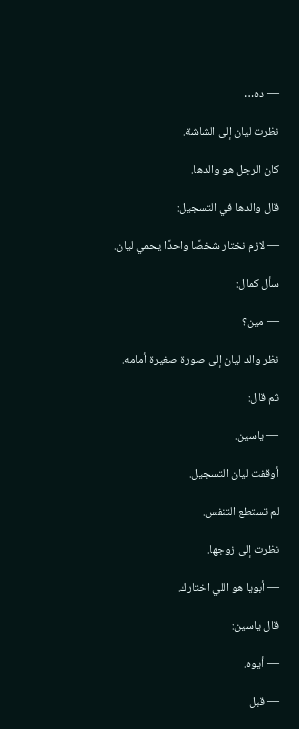— ده…

نظرت ليان إلى الشاشة.

كان الرجل هو والدها.

قال والدها في التسجيل:

— لازم نختار شخصًا واحدًا يحمي ليان.

سأل كمال:

— مين؟

نظر والد ليان إلى صورة صغيرة أمامه.

ثم قال:

— ياسين.

أوقفت ليان التسجيل.

لم تستطع التنفس.

نظرت إلى زوجها.

— أبويا هو اللي اختارك.

قال ياسين:

— أيوه.

— قبل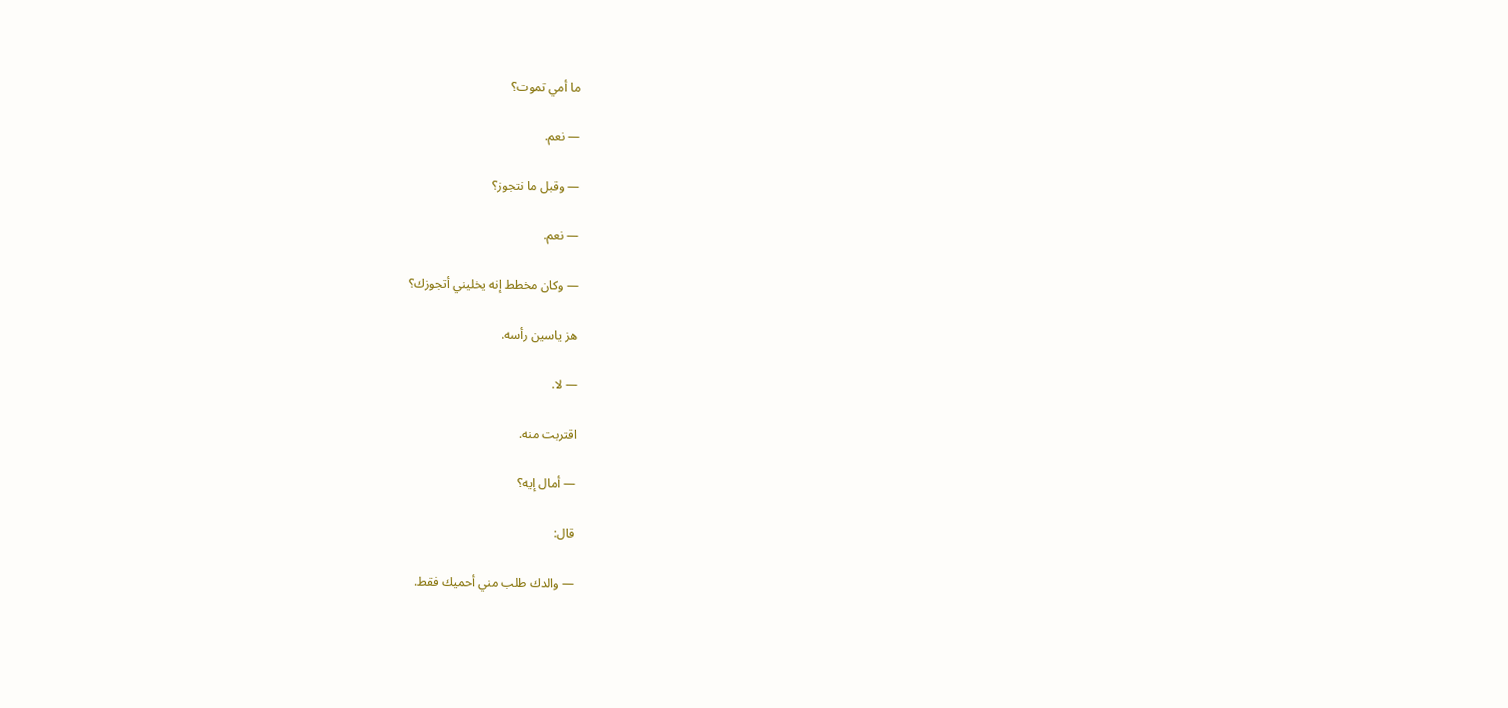ما أمي تموت؟

— نعم.

— وقبل ما نتجوز؟

— نعم.

— وكان مخطط إنه يخليني أتجوزك؟

هز ياسين رأسه.

— لا.

اقتربت منه.

— أمال إيه؟

قال:

— والدك طلب مني أحميك فقط.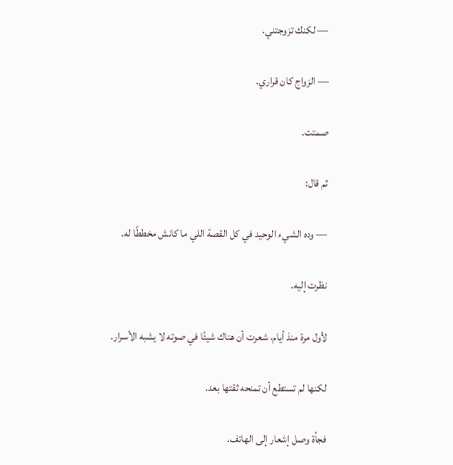— لكنك تزوجتني.

— الزواج كان قراري.

صمتت.

ثم قال:

— وده الشيء الوحيد في كل القصة اللي ما كانش مخططًا له.

نظرت إليه.

لأول مرة منذ أيام، شعرت أن هناك شيئًا في صوته لا يشبه الأسرار.

لكنها لم تستطع أن تمنحه ثقتها بعد.

فجأة وصل إشعار إلى الهاتف.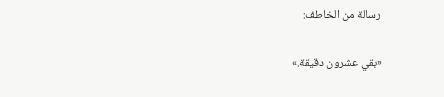رسالة من الخاطف:

«بقي عشرون دقيقة.»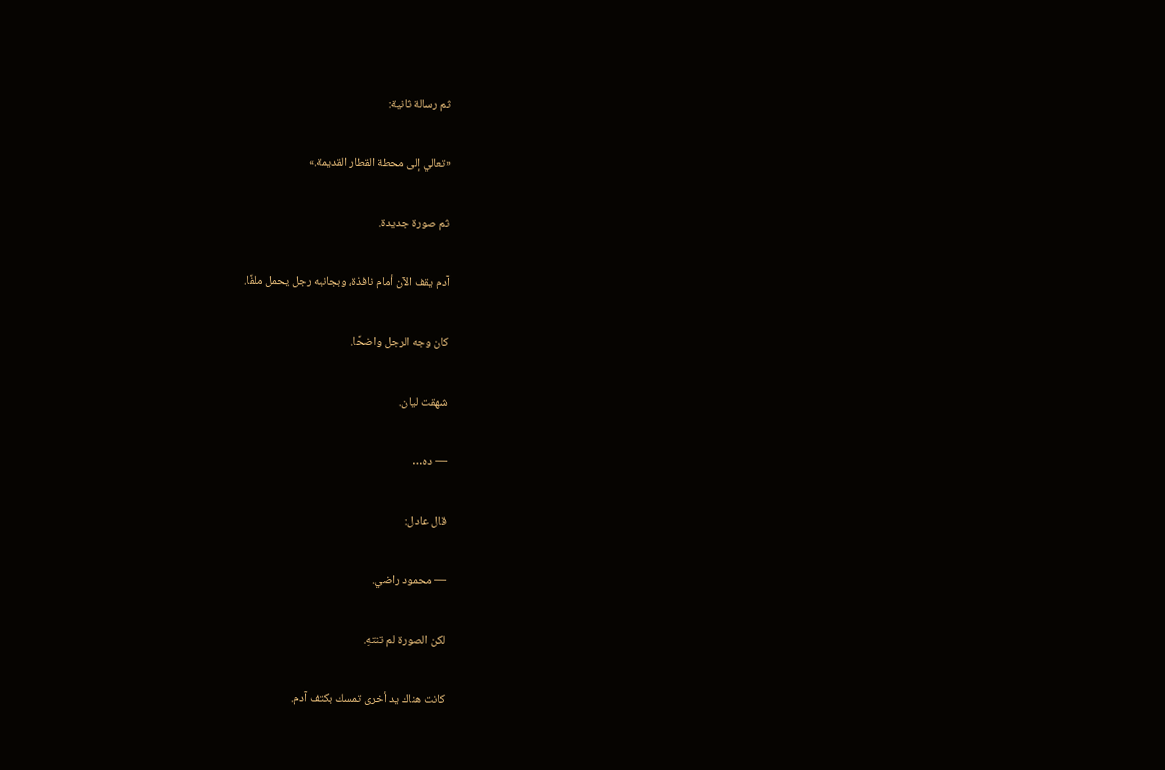ثم رسالة ثانية:

«تعالي إلى محطة القطار القديمة.»

ثم صورة جديدة.

آدم يقف الآن أمام نافذة، وبجانبه رجل يحمل ملفًا.

كان وجه الرجل واضحًا.

شهقت ليان.

— ده…

قال عادل:

— محمود راضي.

لكن الصورة لم تنتهِ.

كانت هناك يد أخرى تمسك بكتف آدم.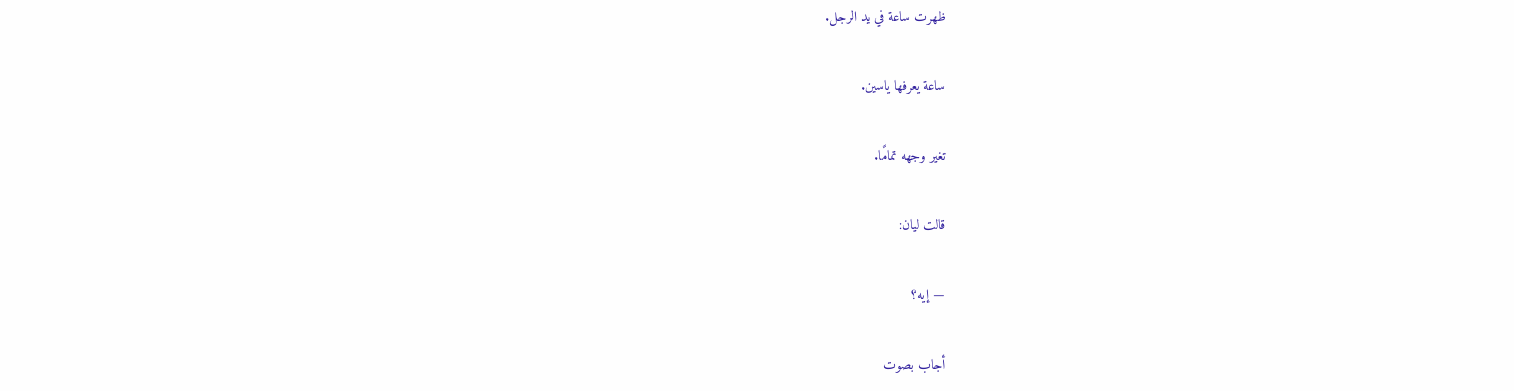ظهرت ساعة في يد الرجل.

ساعة يعرفها ياسين.

تغير وجهه تمامًا.

قالت ليان:

— إيه؟

أجاب بصوت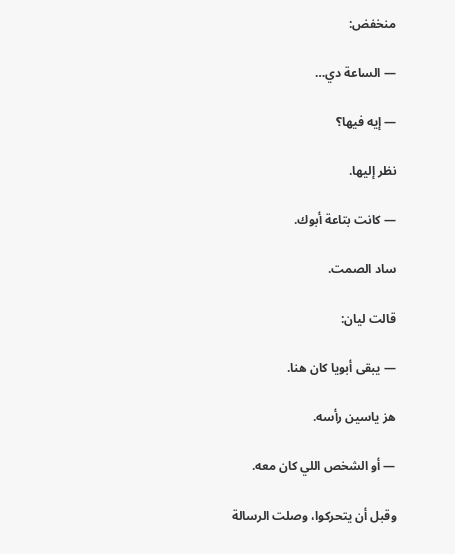منخفض:

— الساعة دي…

— إيه فيها؟

نظر إليها.

— كانت بتاعة أبوك.

ساد الصمت.

قالت ليان:

— يبقى أبويا كان هنا.

هز ياسين رأسه.

— أو الشخص اللي كان معه.

وقبل أن يتحركوا، وصلت الرسالة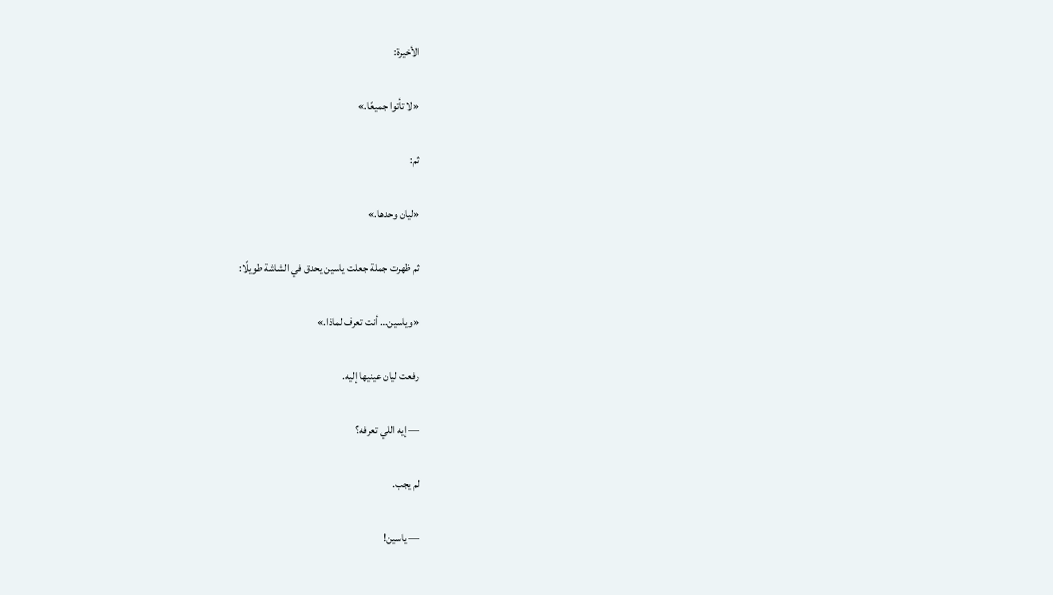الأخيرة:

«لا تأتوا جميعًا.»

ثم:

«ليان وحدها.»

ثم ظهرت جملة جعلت ياسين يحدق في الشاشة طويلًا:

«وياسين… أنت تعرف لماذا.»

رفعت ليان عينيها إليه.

— إيه اللي تعرفه؟

لم يجب.

— ياسين!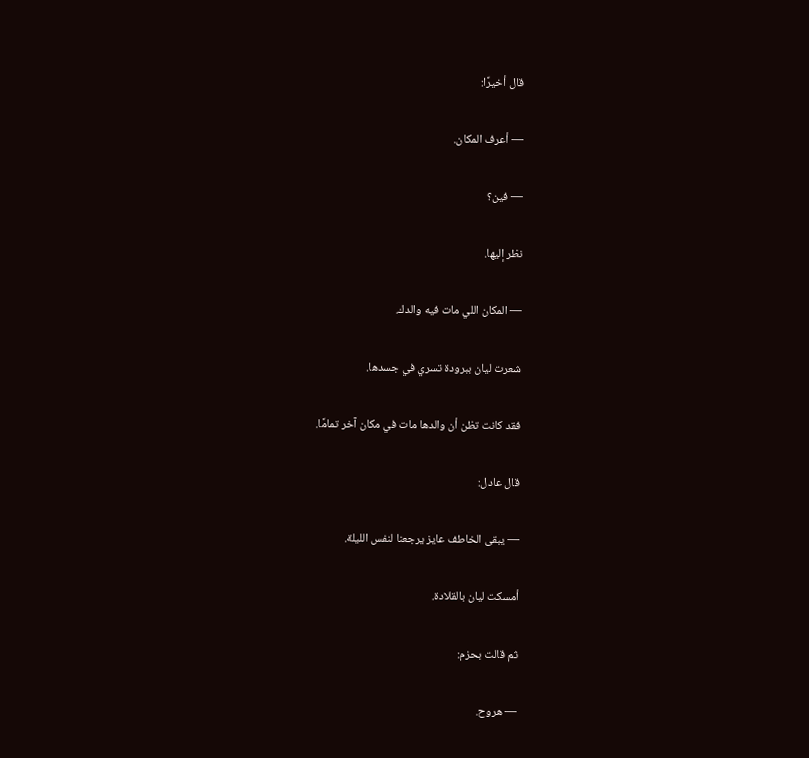قال أخيرًا:

— أعرف المكان.

— فين؟

نظر إليها.

— المكان اللي مات فيه والدك.

شعرت ليان ببرودة تسري في جسدها.

فقد كانت تظن أن والدها مات في مكان آخر تمامًا.

قال عادل:

— يبقى الخاطف عايز يرجعنا لنفس الليلة.

أمسكت ليان بالقلادة.

ثم قالت بحزم:

— هروح.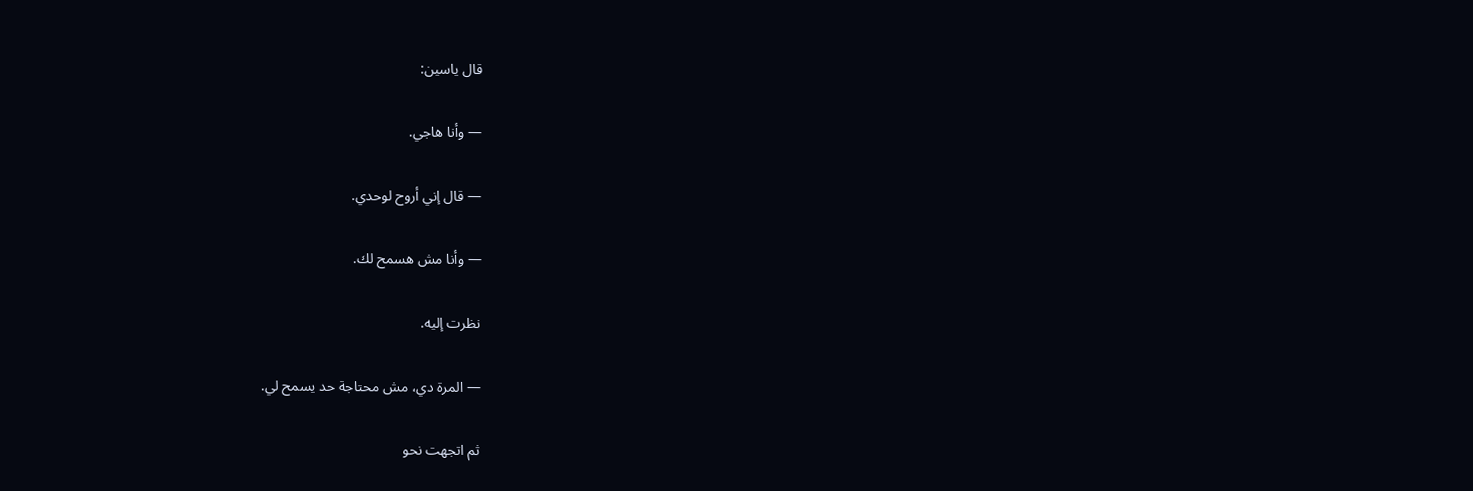قال ياسين:

— وأنا هاجي.

— قال إني أروح لوحدي.

— وأنا مش هسمح لك.

نظرت إليه.

— المرة دي، مش محتاجة حد يسمح لي.

ثم اتجهت نحو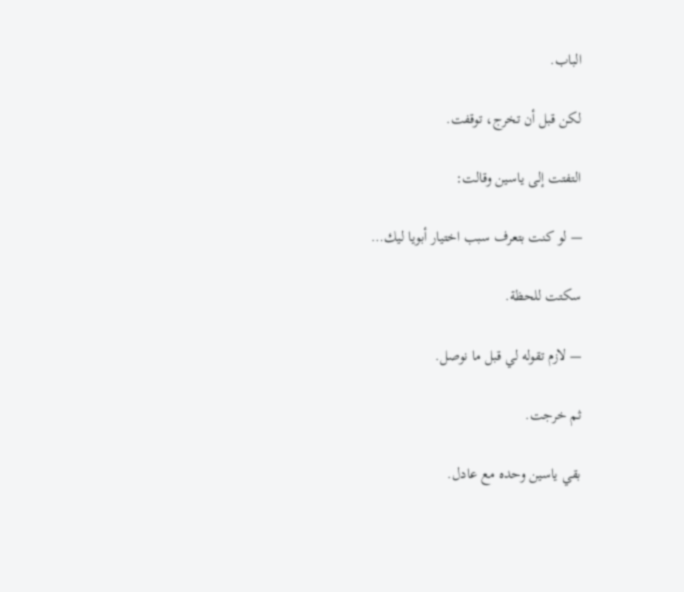الباب.

لكن قبل أن تخرج، توقفت.

التفتت إلى ياسين وقالت:

— لو كنت بتعرف سبب اختيار أبويا ليك…

سكتت للحظة.

— لازم تقوله لي قبل ما نوصل.

ثم خرجت.

بقي ياسين وحده مع عادل.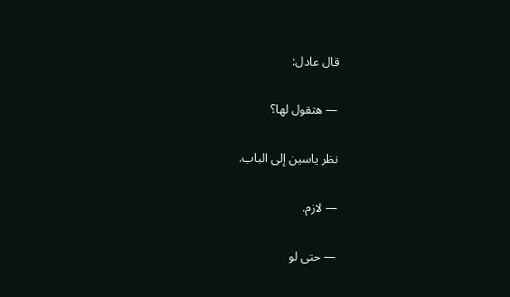قال عادل:

— هتقول لها؟

نظر ياسين إلى الباب.

— لازم.

— حتى لو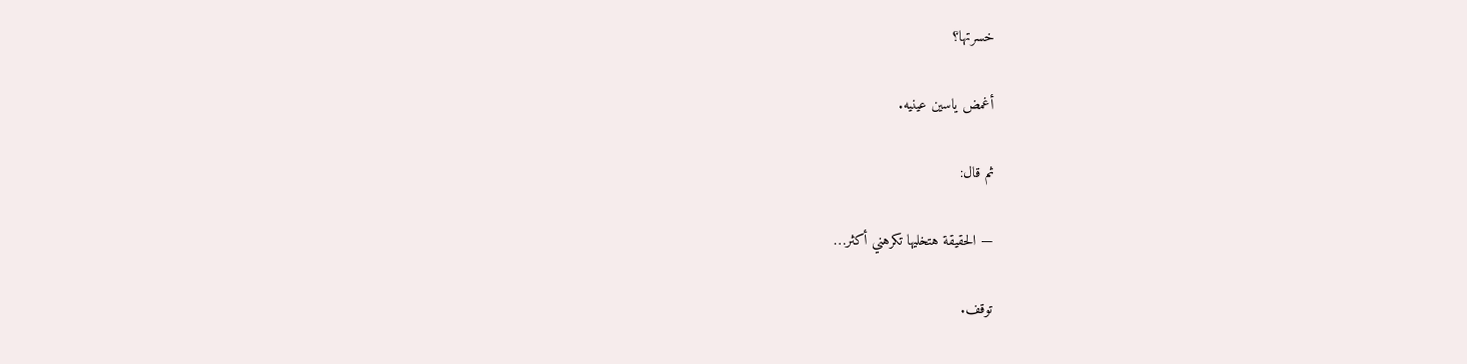خسرتها؟

أغمض ياسين عينيه.

ثم قال:

— الحقيقة هتخليها تكرهني أكثر…

توقف.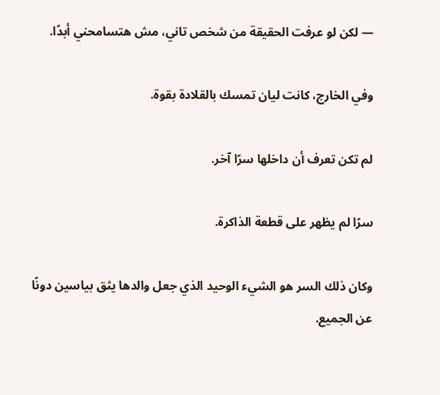— لكن لو عرفت الحقيقة من شخص تاني، مش هتسامحني أبدًا.

وفي الخارج، كانت ليان تمسك بالقلادة بقوة.

لم تكن تعرف أن داخلها سرًا آخر.

سرًا لم يظهر على قطعة الذاكرة.

وكان ذلك السر هو الشيء الوحيد الذي جعل والدها يثق بياسين دونًا عن الجميع.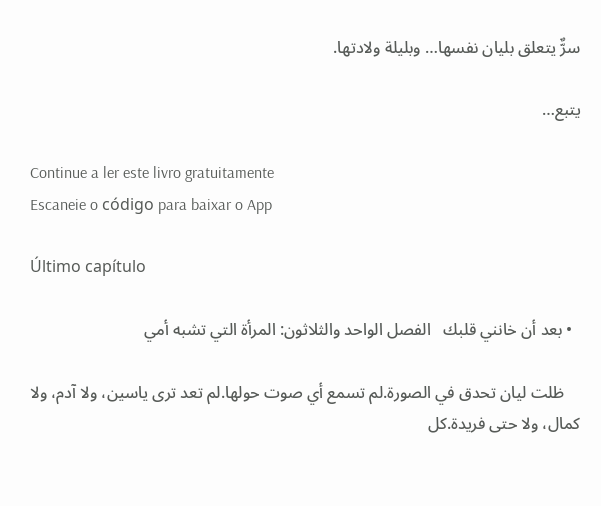سرٌّ يتعلق بليان نفسها… وبليلة ولادتها.

يتبع…

Continue a ler este livro gratuitamente
Escaneie o código para baixar o App

Último capítulo

  • بعد أن خانني قلبك   الفصل الواحد والثلاثون: المرأة التي تشبه أمي

    ظلت ليان تحدق في الصورة.لم تسمع أي صوت حولها.لم تعد ترى ياسين، ولا آدم، ولا كمال، ولا حتى فريدة.كل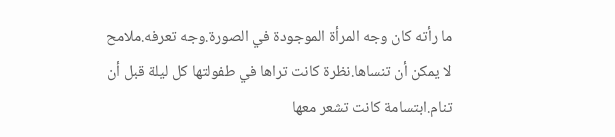ما رأته كان وجه المرأة الموجودة في الصورة.وجه تعرفه.ملامح لا يمكن أن تنساها.نظرة كانت تراها في طفولتها كل ليلة قبل أن تنام.ابتسامة كانت تشعر معها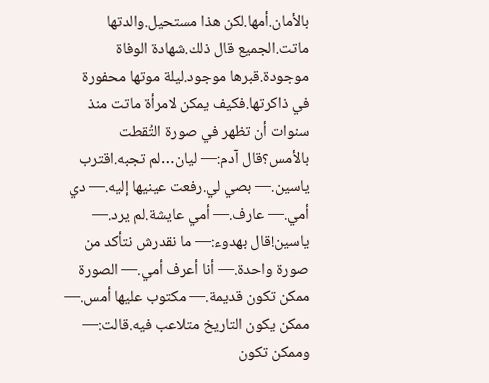بالأمان.أمها.لكن هذا مستحيل.والدتها ماتت.الجميع قال ذلك.شهادة الوفاة موجودة.قبرها موجود.ليلة موتها محفورة في ذاكرتها.فكيف يمكن لامرأة ماتت منذ سنوات أن تظهر في صورة التُقطت بالأمس؟قال آدم:— ليان…لم تجبه.اقترب ياسين.— بصي لي.رفعت عينيها إليه.— دي أمي.— عارف.— أمي عايشة.لم يرد.— ياسين!قال بهدوء:— ما نقدرش نتأكد من صورة واحدة.— أنا أعرف أمي.— الصورة ممكن تكون قديمة.— مكتوب عليها أمس.— ممكن يكون التاريخ متلاعب فيه.قالت:— وممكن تكون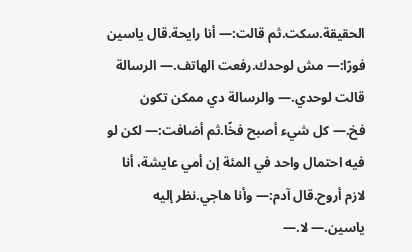الحقيقة.سكت.ثم قالت:— أنا رايحة.قال ياسين فورًا:— مش لوحدك.رفعت الهاتف.— الرسالة قالت لوحدي.— والرسالة دي ممكن تكون فخ.— كل شيء أصبح فخًا.ثم أضافت:— لكن لو فيه احتمال واحد في المئة إن أمي عايشة، أنا لازم أروح.قال آدم:— وأنا هاجي.نظر إليه ياسين.— لا.—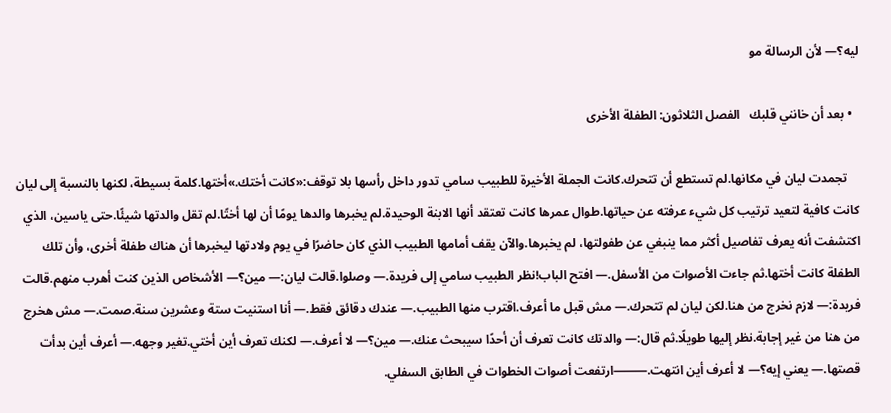ليه؟— لأن الرسالة مو

  • بعد أن خانني قلبك   الفصل الثلاثون: الطفلة الأخرى

    تجمدت ليان في مكانها.لم تستطع أن تتحرك.كانت الجملة الأخيرة للطبيب سامي تدور داخل رأسها بلا توقف:«كانت أختك.»أختها.كلمة بسيطة، لكنها بالنسبة إلى ليان كانت كافية لتعيد ترتيب كل شيء عرفته عن حياتها.طوال عمرها كانت تعتقد أنها الابنة الوحيدة.لم يخبرها والدها يومًا أن لها أختًا.لم تقل والدتها شيئًا.حتى ياسين، الذي اكتشفت أنه يعرف تفاصيل أكثر مما ينبغي عن طفولتها، لم يخبرها.والآن يقف أمامها الطبيب الذي كان حاضرًا في يوم ولادتها ليخبرها أن هناك طفلة أخرى، وأن تلك الطفلة كانت أختها.ثم جاءت الأصوات من الأسفل.— افتح الباب!نظر الطبيب سامي إلى فريدة.— وصلوا.قالت ليان:— مين؟— الأشخاص الذين كنت أهرب منهم.قالت فريدة:— لازم نخرج من هنا.لكن ليان لم تتحرك.— مش قبل ما أعرف.اقترب منها الطبيب.— عندك دقائق فقط.— أنا استنيت ستة وعشرين سنة.صمت.— مش هخرج من هنا من غير إجابة.نظر إليها طويلًا.ثم قال:— والدتك كانت تعرف أن أحدًا سيبحث عنك.— مين؟— لا أعرف.— لكنك تعرف أين أختي.تغير وجهه.— أعرف أين بدأت قصتها.— يعني إيه؟— لا أعرف أين انتهت.⸻ارتفعت أصوات الخطوات في الطابق السفلي.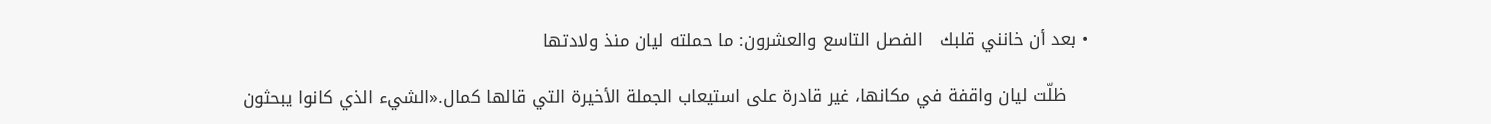• بعد أن خانني قلبك   الفصل التاسع والعشرون: ما حملته ليان منذ ولادتها

    ظلّت ليان واقفة في مكانها، غير قادرة على استيعاب الجملة الأخيرة التي قالها كمال.«الشيء الذي كانوا يبحثون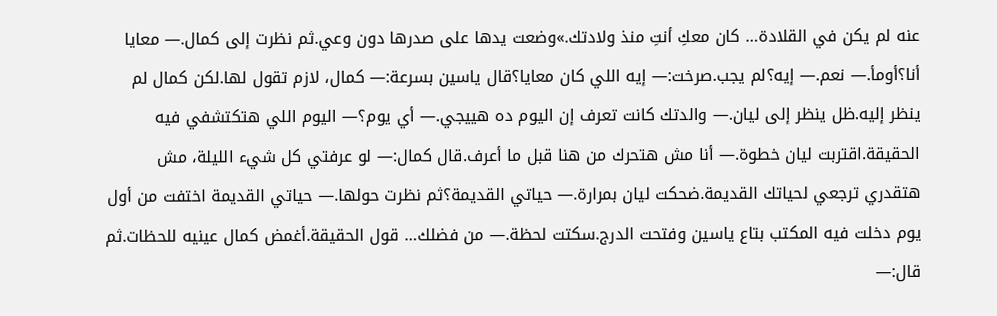عنه لم يكن في القلادة… كان معكِ أنتِ منذ ولادتك.»وضعت يدها على صدرها دون وعي.ثم نظرت إلى كمال.— معايا أنا؟أومأ.— نعم.— إيه؟لم يجب.صرخت:— إيه اللي كان معايا؟قال ياسين بسرعة:— كمال، لازم تقول لها.لكن كمال لم ينظر إليه.ظل ينظر إلى ليان.— والدتك كانت تعرف إن اليوم ده هييجي.— أي يوم؟— اليوم اللي هتكتشفي فيه الحقيقة.اقتربت ليان خطوة.— أنا مش هتحرك من هنا قبل ما أعرف.قال كمال:— لو عرفتي كل شيء الليلة، مش هتقدري ترجعي لحياتك القديمة.ضحكت ليان بمرارة.— حياتي القديمة؟ثم نظرت حولها.— حياتي القديمة اختفت من أول يوم دخلت فيه المكتب بتاع ياسين وفتحت الدرج.سكتت لحظة.— من فضلك… قول الحقيقة.أغمض كمال عينيه للحظات.ثم قال:—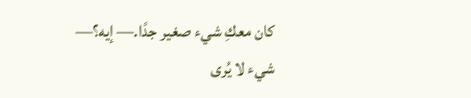كان معكِ شيء صغير جدًا.— إيه؟— شيء لا يُرى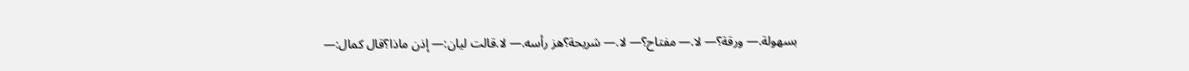بسهولة.— ورقة؟— لا.— مفتاح؟— لا.— شريحة؟هز رأسه.— لا.قالت ليان:— إذن ماذا؟قال كمال:—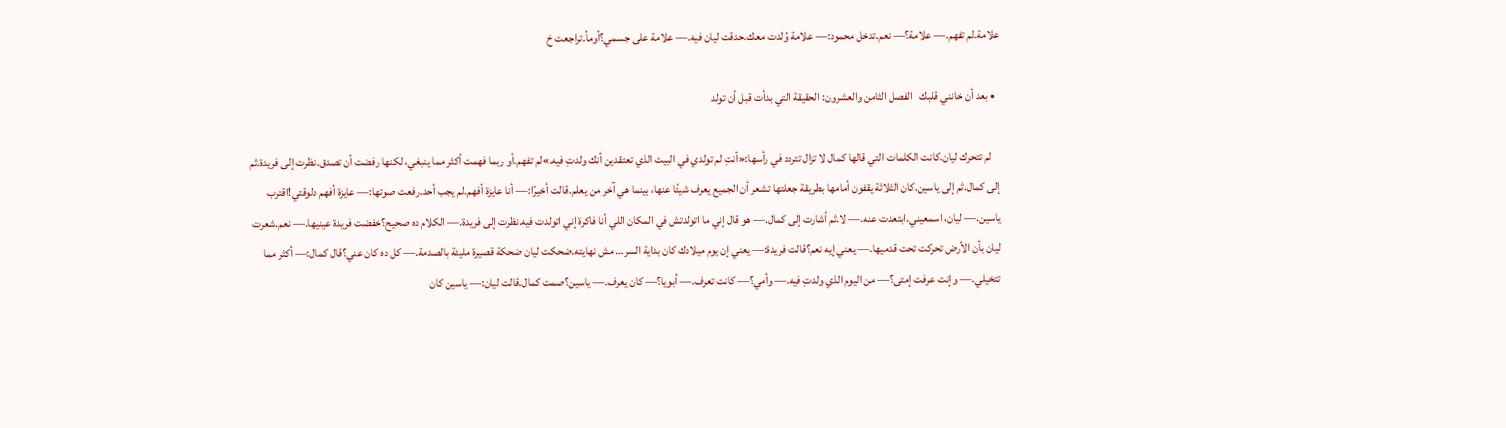علامة.لم تفهم.— علامة؟— نعم.تدخل محمود:— علامة وُلدت معك.حدقت ليان فيه.— علامة على جسمي؟أومأ.تراجعت خ

  • بعد أن خانني قلبك   الفصل الثامن والعشرون: الحقيقة التي بدأت قبل أن تولد

    لم تتحرك ليان.كانت الكلمات التي قالها كمال لا تزال تتردد في رأسها:«أنتِ لم تولدي في البيت الذي تعتقدين أنك ولدتِ فيه.»لم تفهم.أو ربما فهمت أكثر مما ينبغي، لكنها رفضت أن تصدق.نظرت إلى فريدة.ثم إلى كمال.ثم إلى ياسين.كان الثلاثة يقفون أمامها بطريقة جعلتها تشعر أن الجميع يعرف شيئًا عنها، بينما هي آخر من يعلم.قالت أخيرًا:— أنا عايزة أفهم.لم يجب أحد.رفعت صوتها:— عايزة أفهم دلوقتي!اقترب ياسين.— ليان، اسمعيني.ابتعدت عنه.— لا.ثم أشارت إلى كمال.— هو قال إني ما اتولدتش في المكان اللي أنا فاكرة إني اتولدت فيه.نظرت إلى فريدة.— الكلام ده صحيح؟خفضت فريدة عينيها.— نعم.شعرت ليان بأن الأرض تحركت تحت قدميها.— يعني إيه نعم؟قالت فريدة:— يعني إن يوم ميلادك كان بداية السر… مش نهايته.ضحكت ليان ضحكة قصيرة مليئة بالصدمة.— كل ده كان عني؟قال كمال:— أكثر مما تتخيلي.— وإنت عرفت إمتى؟— من اليوم الذي ولدتِ فيه.— وأمي؟— كانت تعرف.— أبويا؟— كان يعرف.— ياسين؟صمت كمال.قالت ليان:— ياسين كان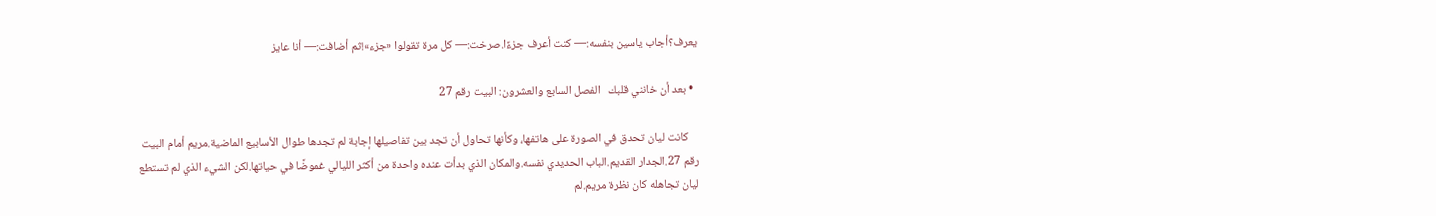يعرف؟أجاب ياسين بنفسه:— كنت أعرف جزءًا.صرخت:— كل مرة تقولوا «جزء»!ثم أضافت:— أنا عايز

  • بعد أن خانني قلبك   الفصل السابع والعشرون: البيت رقم 27

    كانت ليان تحدق في الصورة على هاتفها، وكأنها تحاول أن تجد بين تفاصيلها إجابة لم تجدها طوال الأسابيع الماضية.مريم أمام البيت رقم 27.الجدار القديم.الباب الحديدي نفسه.والمكان الذي بدأت عنده واحدة من أكثر الليالي غموضًا في حياتها.لكن الشيء الذي لم تستطع ليان تجاهله كان نظرة مريم.لم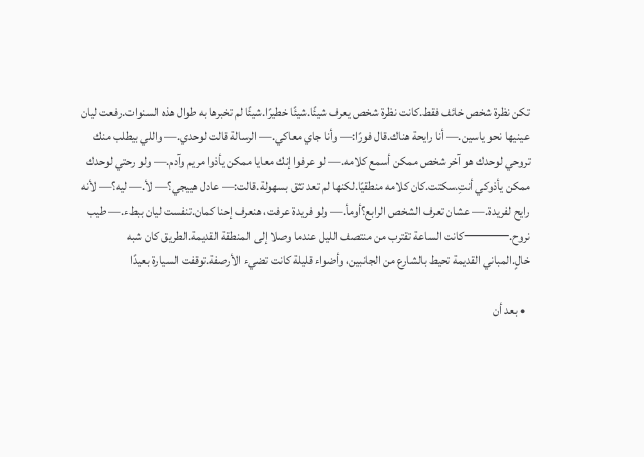تكن نظرة شخص خائف فقط.كانت نظرة شخص يعرف شيئًا.شيئًا خطيرًا.شيئًا لم تخبرها به طوال هذه السنوات.رفعت ليان عينيها نحو ياسين.— أنا رايحة هناك.قال فورًا:— وأنا جاي معاكي.— الرسالة قالت لوحدي.— واللي بيطلب منك تروحي لوحدك هو آخر شخص ممكن أسمع كلامه.— لو عرفوا إنك معايا ممكن يأذوا مريم وآدم.— ولو رحتي لوحدك ممكن يأذوكي أنتِ.سكتت.كان كلامه منطقيًا.لكنها لم تعد تثق بسهولة.قالت:— عادل هييجي؟— لأ.— ليه؟— لأنه رايح لفريدة.— عشان تعرف الشخص الرابع؟أومأ.— ولو فريدة عرفت، هنعرف إحنا كمان.تنفست ليان ببطء.— طيب نروح.⸻كانت الساعة تقترب من منتصف الليل عندما وصلا إلى المنطقة القديمة.الطريق كان شبه خالٍ.المباني القديمة تحيط بالشارع من الجانبين، وأضواء قليلة كانت تضيء الأرصفة.توقفت السيارة بعيدًا

  • بعد أن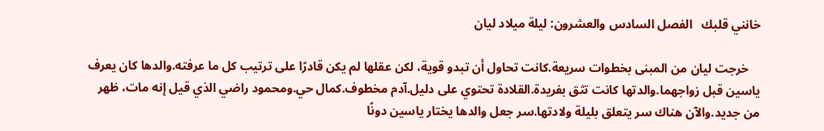خانني قلبك   الفصل السادس والعشرون: ليلة ميلاد ليان

    خرجت ليان من المبنى بخطوات سريعة.كانت تحاول أن تبدو قوية، لكن عقلها لم يكن قادرًا على ترتيب كل ما عرفته.والدها كان يعرف ياسين قبل زواجهما.والدتها كانت تثق بفريدة.القلادة تحتوي على دليل.آدم مخطوف.كمال حي.ومحمود راضي الذي قيل إنه مات، ظهر من جديد.والآن هناك سر يتعلق بليلة ولادتها.سر جعل والدها يختار ياسين دونًا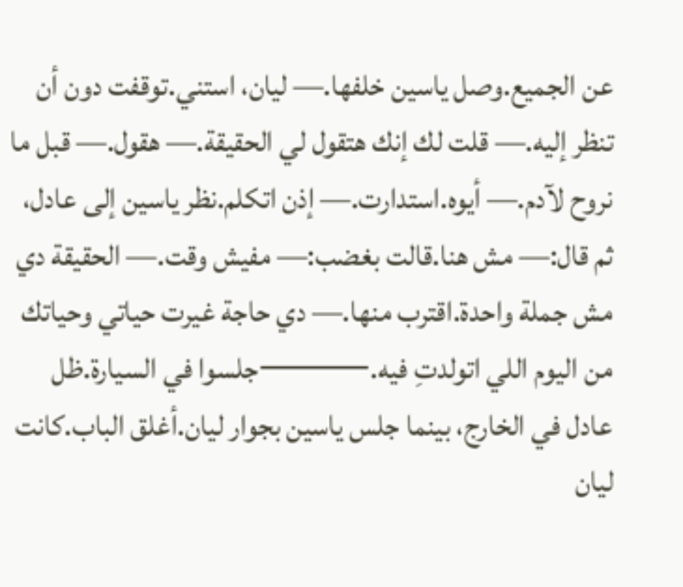عن الجميع.وصل ياسين خلفها.— ليان، استني.توقفت دون أن تنظر إليه.— قلت لك إنك هتقول لي الحقيقة.— هقول.— قبل ما نروح لآدم.— أيوه.استدارت.— إذن اتكلم.نظر ياسين إلى عادل، ثم قال:— مش هنا.قالت بغضب:— مفيش وقت.— الحقيقة دي مش جملة واحدة.اقترب منها.— دي حاجة غيرت حياتي وحياتك من اليوم اللي اتولدتِ فيه.⸻جلسوا في السيارة.ظل عادل في الخارج، بينما جلس ياسين بجوار ليان.أغلق الباب.كانت ليان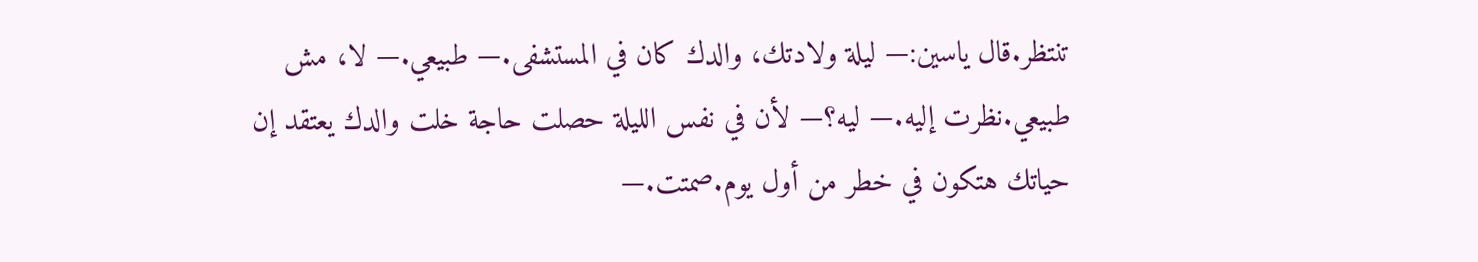تنتظر.قال ياسين:— ليلة ولادتك، والدك كان في المستشفى.— طبيعي.— لا، مش طبيعي.نظرت إليه.— ليه؟— لأن في نفس الليلة حصلت حاجة خلت والدك يعتقد إن حياتك هتكون في خطر من أول يوم.صمتت.—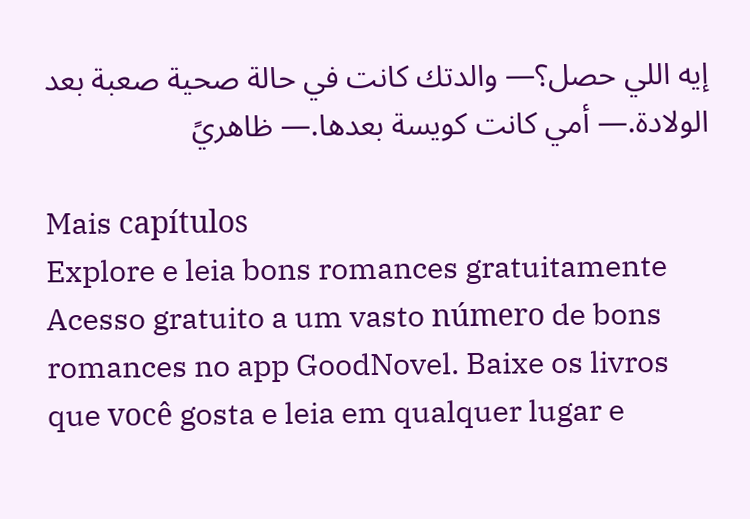إيه اللي حصل؟— والدتك كانت في حالة صحية صعبة بعد الولادة.— أمي كانت كويسة بعدها.— ظاهريً

Mais capítulos
Explore e leia bons romances gratuitamente
Acesso gratuito a um vasto número de bons romances no app GoodNovel. Baixe os livros que você gosta e leia em qualquer lugar e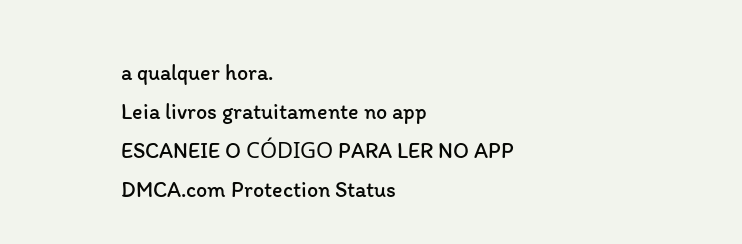a qualquer hora.
Leia livros gratuitamente no app
ESCANEIE O CÓDIGO PARA LER NO APP
DMCA.com Protection Status